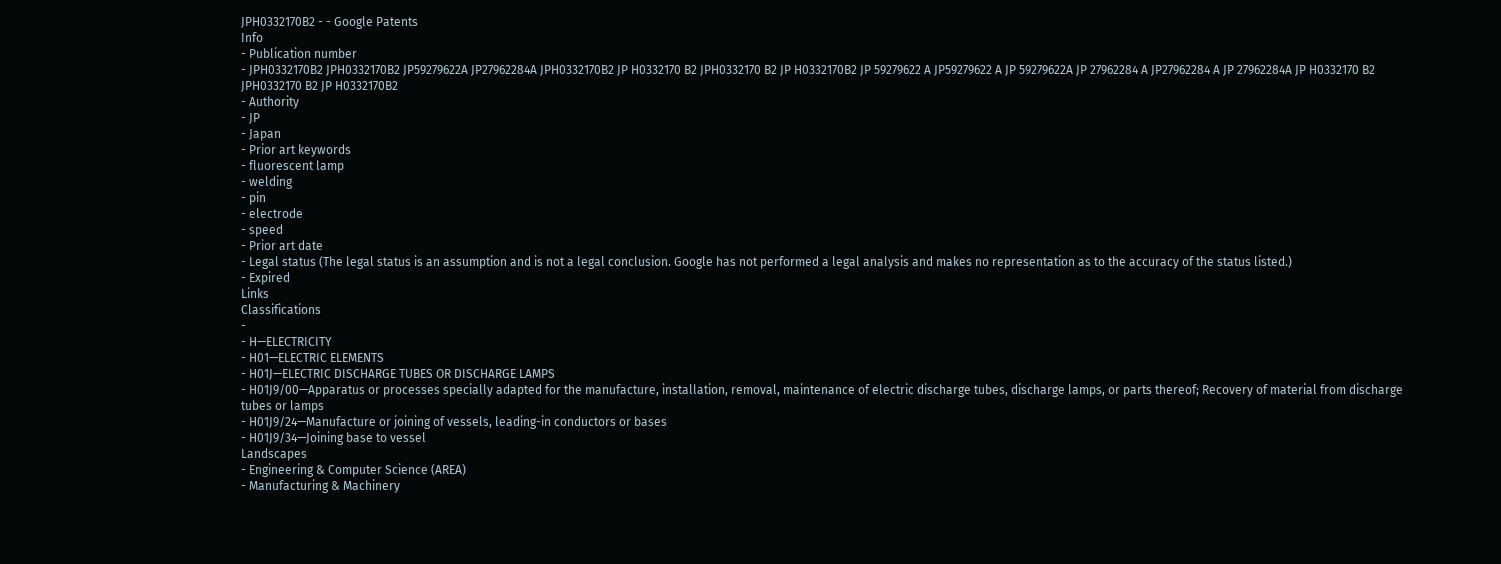JPH0332170B2 - - Google Patents
Info
- Publication number
- JPH0332170B2 JPH0332170B2 JP59279622A JP27962284A JPH0332170B2 JP H0332170 B2 JPH0332170 B2 JP H0332170B2 JP 59279622 A JP59279622 A JP 59279622A JP 27962284 A JP27962284 A JP 27962284A JP H0332170 B2 JPH0332170 B2 JP H0332170B2
- Authority
- JP
- Japan
- Prior art keywords
- fluorescent lamp
- welding
- pin
- electrode
- speed
- Prior art date
- Legal status (The legal status is an assumption and is not a legal conclusion. Google has not performed a legal analysis and makes no representation as to the accuracy of the status listed.)
- Expired
Links
Classifications
-
- H—ELECTRICITY
- H01—ELECTRIC ELEMENTS
- H01J—ELECTRIC DISCHARGE TUBES OR DISCHARGE LAMPS
- H01J9/00—Apparatus or processes specially adapted for the manufacture, installation, removal, maintenance of electric discharge tubes, discharge lamps, or parts thereof; Recovery of material from discharge tubes or lamps
- H01J9/24—Manufacture or joining of vessels, leading-in conductors or bases
- H01J9/34—Joining base to vessel
Landscapes
- Engineering & Computer Science (AREA)
- Manufacturing & Machinery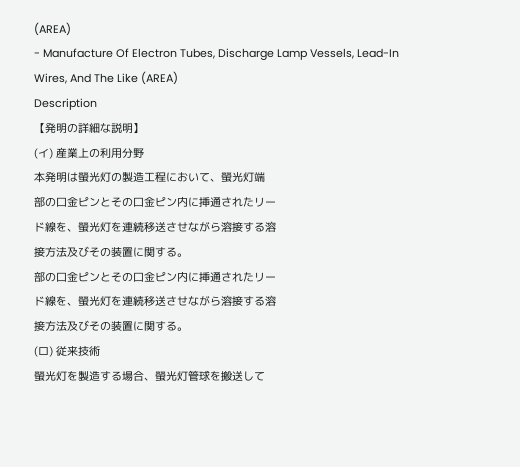(AREA)
- Manufacture Of Electron Tubes, Discharge Lamp Vessels, Lead-In Wires, And The Like (AREA)
Description
【発明の詳細な説明】
(イ) 産業上の利用分野
本発明は螢光灯の製造工程において、螢光灯端
部の口金ピンとその口金ピン内に挿通されたリー
ド線を、螢光灯を連続移送させながら溶接する溶
接方法及びその装置に関する。
部の口金ピンとその口金ピン内に挿通されたリー
ド線を、螢光灯を連続移送させながら溶接する溶
接方法及びその装置に関する。
(ロ) 従来技術
螢光灯を製造する場合、螢光灯管球を搬送して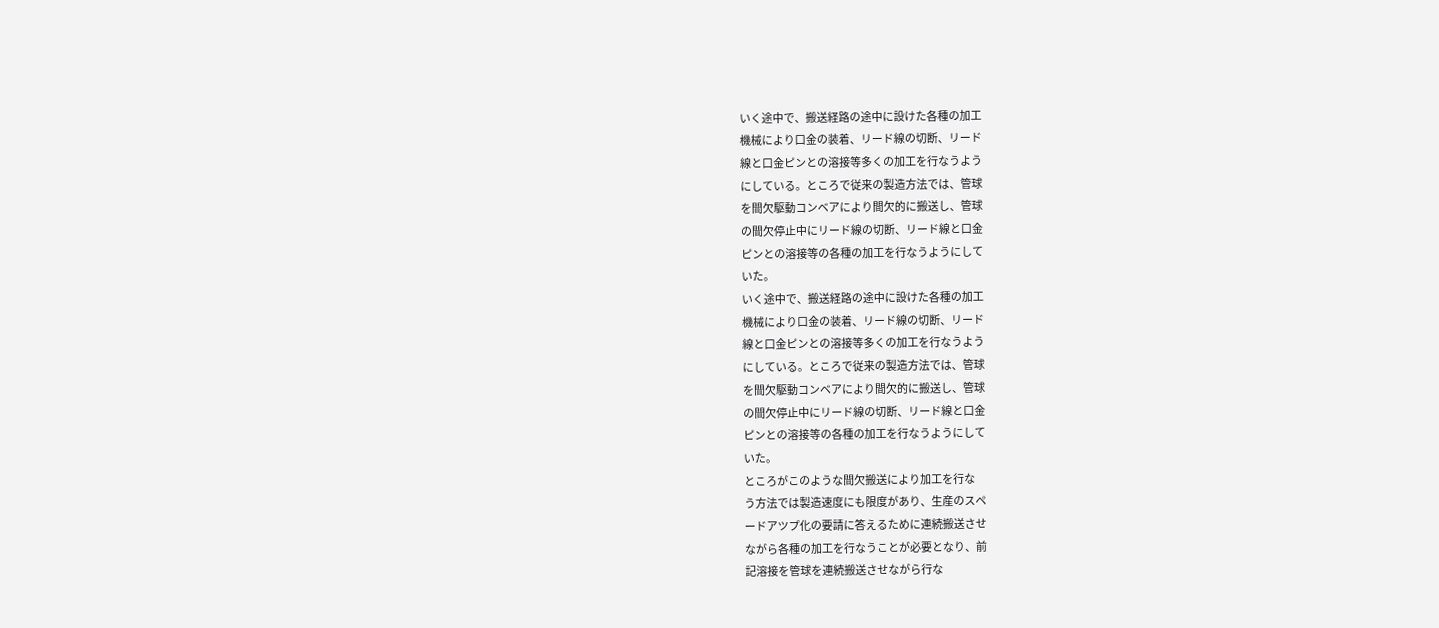いく途中で、搬送経路の途中に設けた各種の加工
機械により口金の装着、リード線の切断、リード
線と口金ピンとの溶接等多くの加工を行なうよう
にしている。ところで従来の製造方法では、管球
を間欠駆動コンベアにより間欠的に搬送し、管球
の間欠停止中にリード線の切断、リード線と口金
ピンとの溶接等の各種の加工を行なうようにして
いた。
いく途中で、搬送経路の途中に設けた各種の加工
機械により口金の装着、リード線の切断、リード
線と口金ピンとの溶接等多くの加工を行なうよう
にしている。ところで従来の製造方法では、管球
を間欠駆動コンベアにより間欠的に搬送し、管球
の間欠停止中にリード線の切断、リード線と口金
ピンとの溶接等の各種の加工を行なうようにして
いた。
ところがこのような間欠搬送により加工を行な
う方法では製造速度にも限度があり、生産のスペ
ードアツプ化の要請に答えるために連続搬送させ
ながら各種の加工を行なうことが必要となり、前
記溶接を管球を連続搬送させながら行な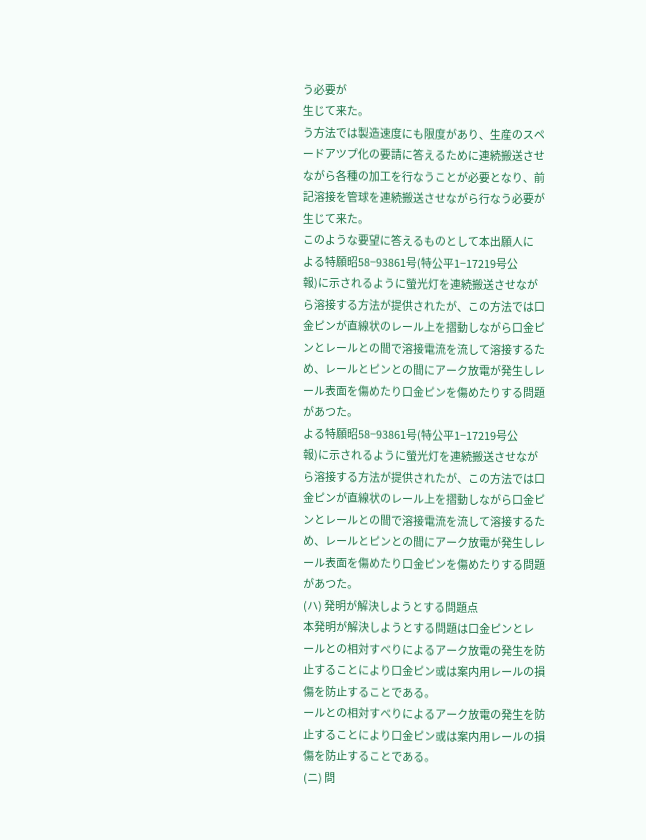う必要が
生じて来た。
う方法では製造速度にも限度があり、生産のスペ
ードアツプ化の要請に答えるために連続搬送させ
ながら各種の加工を行なうことが必要となり、前
記溶接を管球を連続搬送させながら行なう必要が
生じて来た。
このような要望に答えるものとして本出願人に
よる特願昭58−93861号(特公平1−17219号公
報)に示されるように螢光灯を連続搬送させなが
ら溶接する方法が提供されたが、この方法では口
金ピンが直線状のレール上を摺動しながら口金ピ
ンとレールとの間で溶接電流を流して溶接するた
め、レールとピンとの間にアーク放電が発生しレ
ール表面を傷めたり口金ピンを傷めたりする問題
があつた。
よる特願昭58−93861号(特公平1−17219号公
報)に示されるように螢光灯を連続搬送させなが
ら溶接する方法が提供されたが、この方法では口
金ピンが直線状のレール上を摺動しながら口金ピ
ンとレールとの間で溶接電流を流して溶接するた
め、レールとピンとの間にアーク放電が発生しレ
ール表面を傷めたり口金ピンを傷めたりする問題
があつた。
(ハ) 発明が解決しようとする問題点
本発明が解決しようとする問題は口金ピンとレ
ールとの相対すべりによるアーク放電の発生を防
止することにより口金ピン或は案内用レールの損
傷を防止することである。
ールとの相対すべりによるアーク放電の発生を防
止することにより口金ピン或は案内用レールの損
傷を防止することである。
(ニ) 問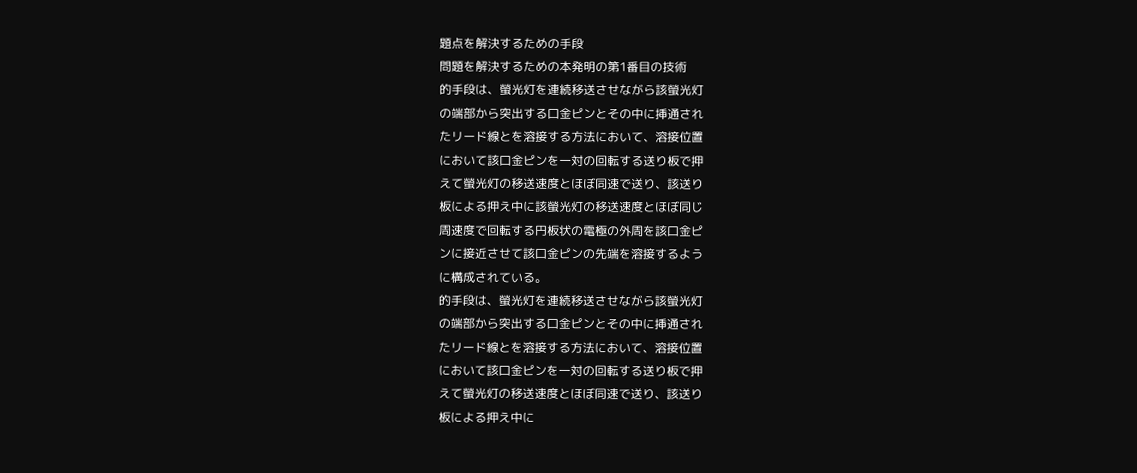題点を解決するための手段
問題を解決するための本発明の第1番目の技術
的手段は、螢光灯を連続移送させながら該螢光灯
の端部から突出する口金ピンとその中に挿通され
たリード線とを溶接する方法において、溶接位置
において該口金ピンを一対の回転する送り板で押
えて螢光灯の移送速度とほぼ同速で送り、該送り
板による押え中に該螢光灯の移送速度とほぼ同じ
周速度で回転する円板状の電極の外周を該口金ピ
ンに接近させて該口金ピンの先端を溶接するよう
に構成されている。
的手段は、螢光灯を連続移送させながら該螢光灯
の端部から突出する口金ピンとその中に挿通され
たリード線とを溶接する方法において、溶接位置
において該口金ピンを一対の回転する送り板で押
えて螢光灯の移送速度とほぼ同速で送り、該送り
板による押え中に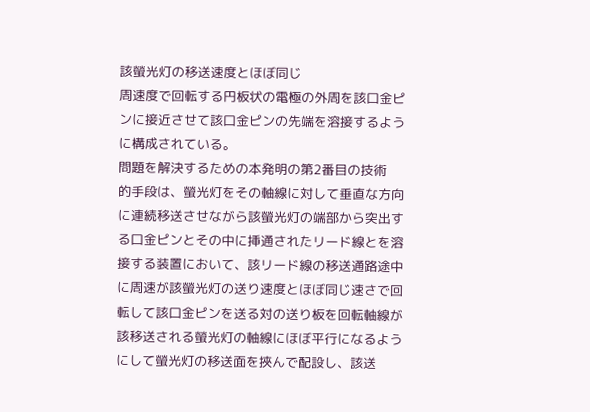該螢光灯の移送速度とほぼ同じ
周速度で回転する円板状の電極の外周を該口金ピ
ンに接近させて該口金ピンの先端を溶接するよう
に構成されている。
問題を解決するための本発明の第2番目の技術
的手段は、螢光灯をその軸線に対して垂直な方向
に連続移送させながら該螢光灯の端部から突出す
る口金ピンとその中に挿通されたリード線とを溶
接する装置において、該リード線の移送通路途中
に周速が該螢光灯の送り速度とほぼ同じ速さで回
転して該口金ピンを送る対の送り板を回転軸線が
該移送される螢光灯の軸線にほぼ平行になるよう
にして螢光灯の移送面を挾んで配設し、該送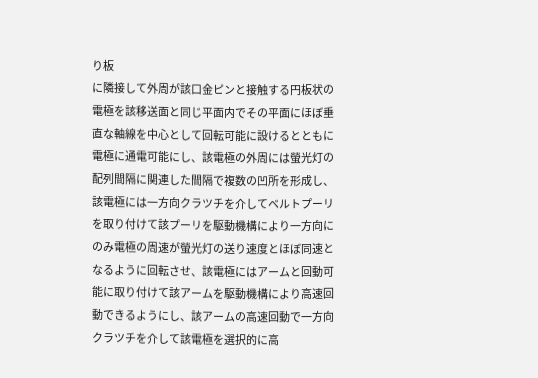り板
に隣接して外周が該口金ピンと接触する円板状の
電極を該移送面と同じ平面内でその平面にほぼ垂
直な軸線を中心として回転可能に設けるとともに
電極に通電可能にし、該電極の外周には螢光灯の
配列間隔に関連した間隔で複数の凹所を形成し、
該電極には一方向クラツチを介してベルトプーリ
を取り付けて該プーリを駆動機構により一方向に
のみ電極の周速が螢光灯の送り速度とほぼ同速と
なるように回転させ、該電極にはアームと回動可
能に取り付けて該アームを駆動機構により高速回
動できるようにし、該アームの高速回動で一方向
クラツチを介して該電極を選択的に高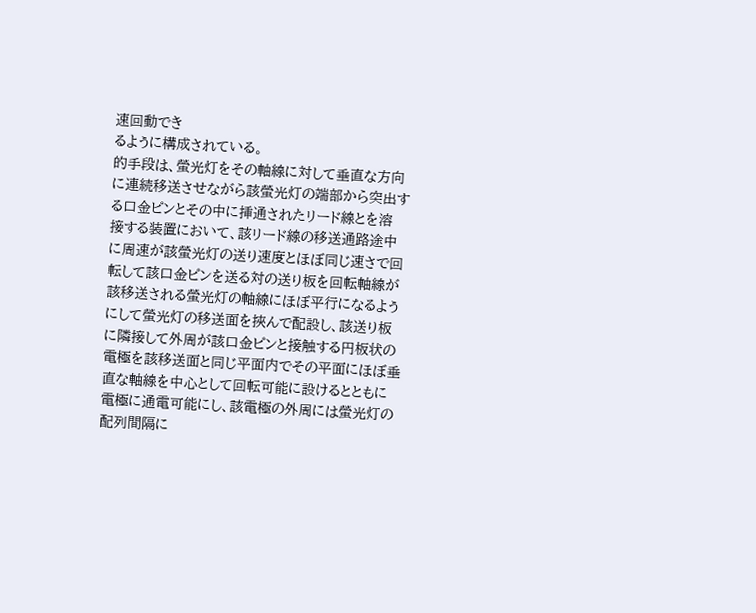速回動でき
るように構成されている。
的手段は、螢光灯をその軸線に対して垂直な方向
に連続移送させながら該螢光灯の端部から突出す
る口金ピンとその中に挿通されたリード線とを溶
接する装置において、該リード線の移送通路途中
に周速が該螢光灯の送り速度とほぼ同じ速さで回
転して該口金ピンを送る対の送り板を回転軸線が
該移送される螢光灯の軸線にほぼ平行になるよう
にして螢光灯の移送面を挾んで配設し、該送り板
に隣接して外周が該口金ピンと接触する円板状の
電極を該移送面と同じ平面内でその平面にほぼ垂
直な軸線を中心として回転可能に設けるとともに
電極に通電可能にし、該電極の外周には螢光灯の
配列間隔に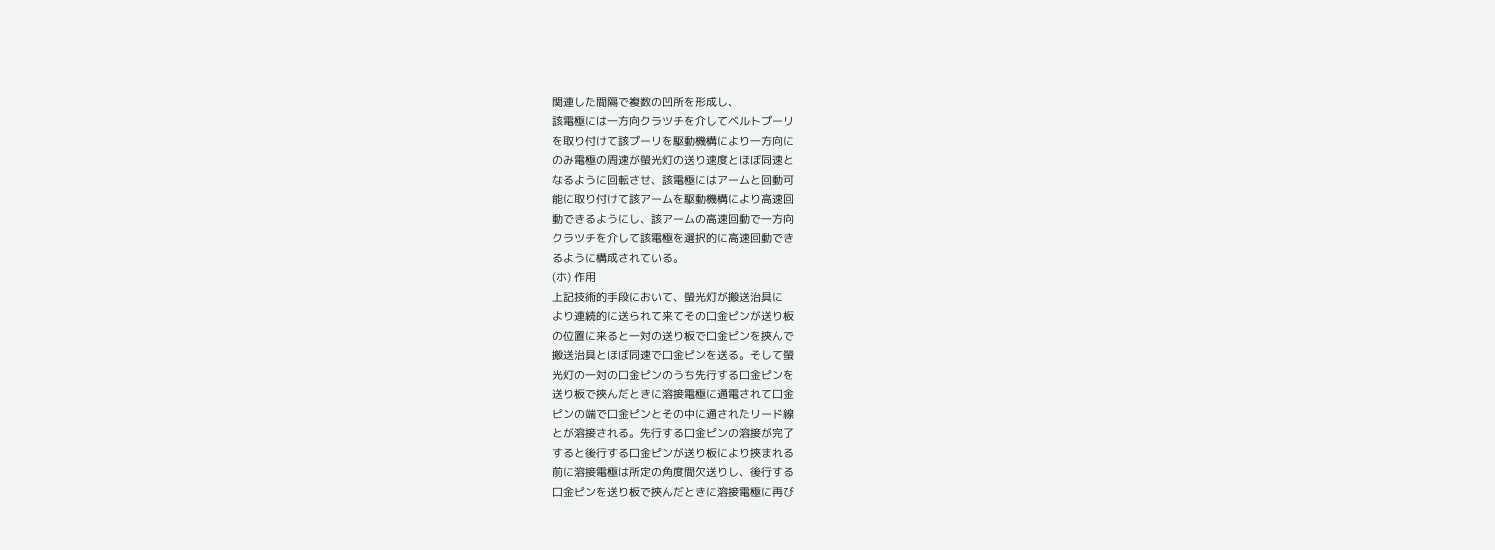関連した間隔で複数の凹所を形成し、
該電極には一方向クラツチを介してベルトプーリ
を取り付けて該プーリを駆動機構により一方向に
のみ電極の周速が螢光灯の送り速度とほぼ同速と
なるように回転させ、該電極にはアームと回動可
能に取り付けて該アームを駆動機構により高速回
動できるようにし、該アームの高速回動で一方向
クラツチを介して該電極を選択的に高速回動でき
るように構成されている。
(ホ) 作用
上記技術的手段において、螢光灯が搬送治具に
より連続的に送られて来てその口金ピンが送り板
の位置に来ると一対の送り板で口金ピンを挾んで
搬送治具とほぼ同速で口金ピンを送る。そして螢
光灯の一対の口金ピンのうち先行する口金ピンを
送り板で挾んだときに溶接電極に通電されて口金
ピンの端で口金ピンとその中に通されたリード線
とが溶接される。先行する口金ピンの溶接が完了
すると後行する口金ピンが送り板により挾まれる
前に溶接電極は所定の角度間欠送りし、後行する
口金ピンを送り板で挾んだときに溶接電極に再び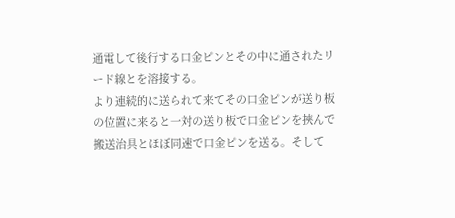通電して後行する口金ピンとその中に通されたリ
ード線とを溶接する。
より連続的に送られて来てその口金ピンが送り板
の位置に来ると一対の送り板で口金ピンを挾んで
搬送治具とほぼ同速で口金ピンを送る。そして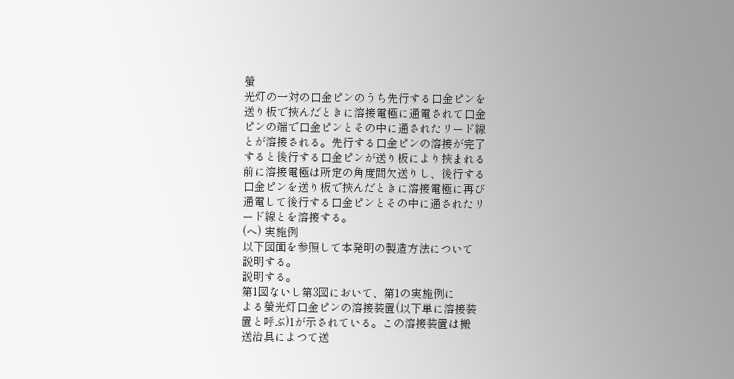螢
光灯の一対の口金ピンのうち先行する口金ピンを
送り板で挾んだときに溶接電極に通電されて口金
ピンの端で口金ピンとその中に通されたリード線
とが溶接される。先行する口金ピンの溶接が完了
すると後行する口金ピンが送り板により挾まれる
前に溶接電極は所定の角度間欠送りし、後行する
口金ピンを送り板で挾んだときに溶接電極に再び
通電して後行する口金ピンとその中に通されたリ
ード線とを溶接する。
(ヘ) 実施例
以下図面を参照して本発明の製造方法について
説明する。
説明する。
第1図ないし第3図において、第1の実施例に
よる螢光灯口金ピンの溶接装置(以下単に溶接装
置と呼ぶ)1が示されている。この溶接装置は搬
送治具によつて送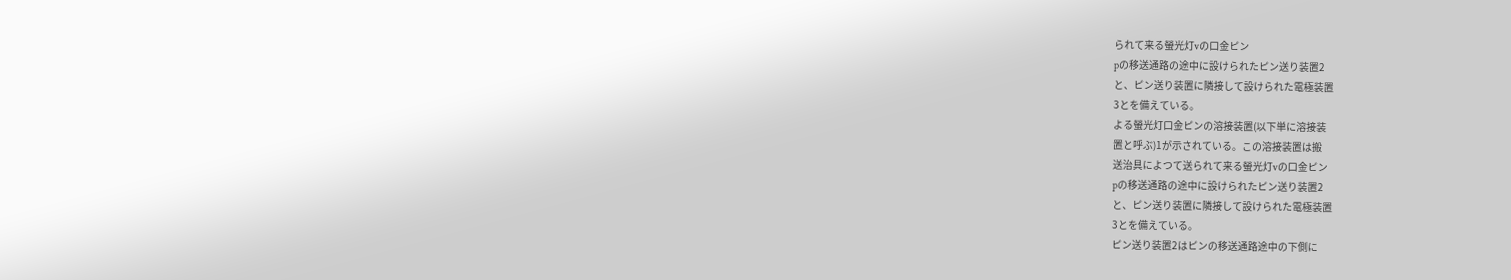られて来る螢光灯vの口金ピン
pの移送通路の途中に設けられたピン送り装置2
と、ピン送り装置に隣接して設けられた電極装置
3とを備えている。
よる螢光灯口金ピンの溶接装置(以下単に溶接装
置と呼ぶ)1が示されている。この溶接装置は搬
送治具によつて送られて来る螢光灯vの口金ピン
pの移送通路の途中に設けられたピン送り装置2
と、ピン送り装置に隣接して設けられた電極装置
3とを備えている。
ピン送り装置2はピンの移送通路途中の下側に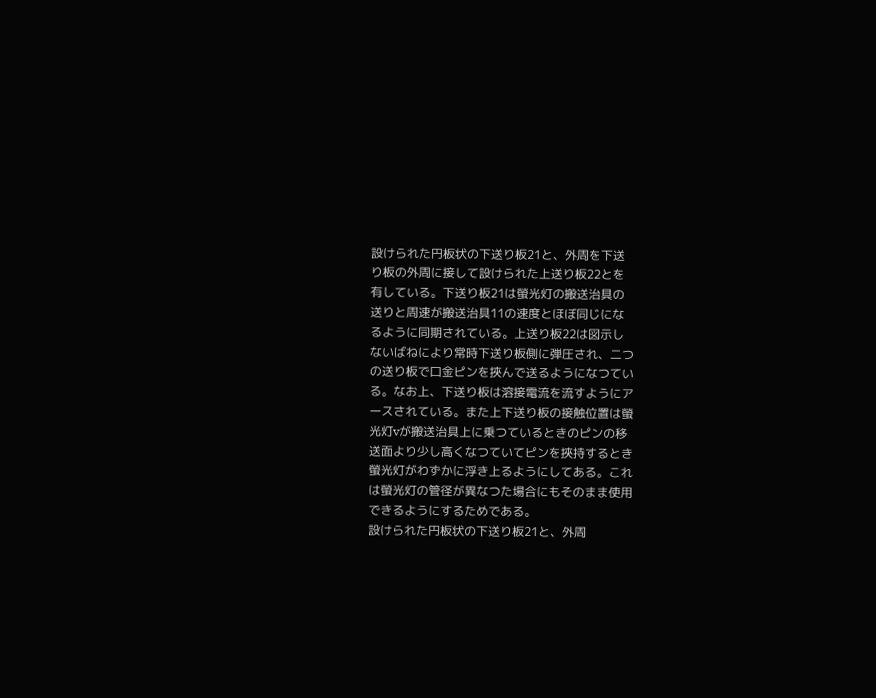設けられた円板状の下送り板21と、外周を下送
り板の外周に接して設けられた上送り板22とを
有している。下送り板21は螢光灯の搬送治具の
送りと周速が搬送治具11の速度とほぼ同じにな
るように同期されている。上送り板22は図示し
ないばねにより常時下送り板側に弾圧され、二つ
の送り板で口金ピンを挾んで送るようになつてい
る。なお上、下送り板は溶接電流を流すようにア
ースされている。また上下送り板の接触位置は螢
光灯vが搬送治具上に乗つているときのピンの移
送面より少し高くなつていてピンを挾持するとき
螢光灯がわずかに浮き上るようにしてある。これ
は螢光灯の管径が異なつた場合にもそのまま使用
できるようにするためである。
設けられた円板状の下送り板21と、外周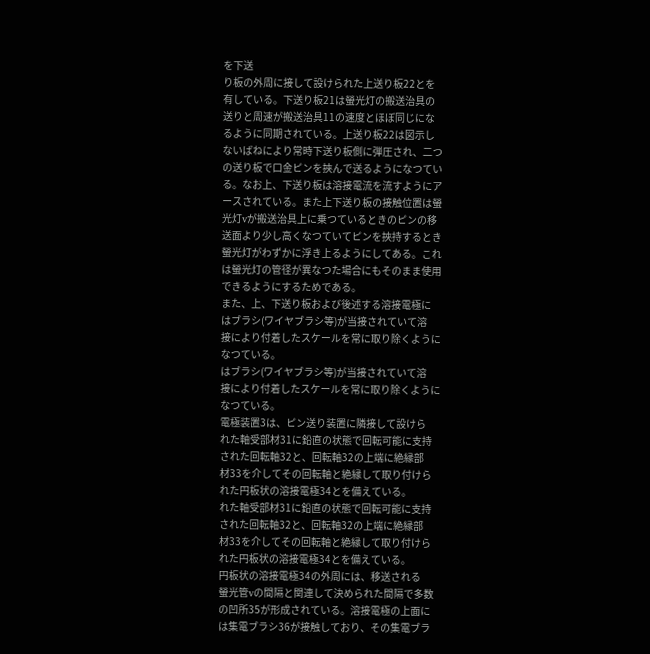を下送
り板の外周に接して設けられた上送り板22とを
有している。下送り板21は螢光灯の搬送治具の
送りと周速が搬送治具11の速度とほぼ同じにな
るように同期されている。上送り板22は図示し
ないばねにより常時下送り板側に弾圧され、二つ
の送り板で口金ピンを挾んで送るようになつてい
る。なお上、下送り板は溶接電流を流すようにア
ースされている。また上下送り板の接触位置は螢
光灯vが搬送治具上に乗つているときのピンの移
送面より少し高くなつていてピンを挾持するとき
螢光灯がわずかに浮き上るようにしてある。これ
は螢光灯の管径が異なつた場合にもそのまま使用
できるようにするためである。
また、上、下送り板および後述する溶接電極に
はブラシ(ワイヤブラシ等)が当接されていて溶
接により付着したスケールを常に取り除くように
なつている。
はブラシ(ワイヤブラシ等)が当接されていて溶
接により付着したスケールを常に取り除くように
なつている。
電極装置3は、ピン送り装置に隣接して設けら
れた軸受部材31に鉛直の状態で回転可能に支持
された回転軸32と、回転軸32の上端に絶縁部
材33を介してその回転軸と絶縁して取り付けら
れた円板状の溶接電極34とを備えている。
れた軸受部材31に鉛直の状態で回転可能に支持
された回転軸32と、回転軸32の上端に絶縁部
材33を介してその回転軸と絶縁して取り付けら
れた円板状の溶接電極34とを備えている。
円板状の溶接電極34の外周には、移送される
螢光管vの間隔と関連して決められた間隔で多数
の凹所35が形成されている。溶接電極の上面に
は集電ブラシ36が接触しており、その集電ブラ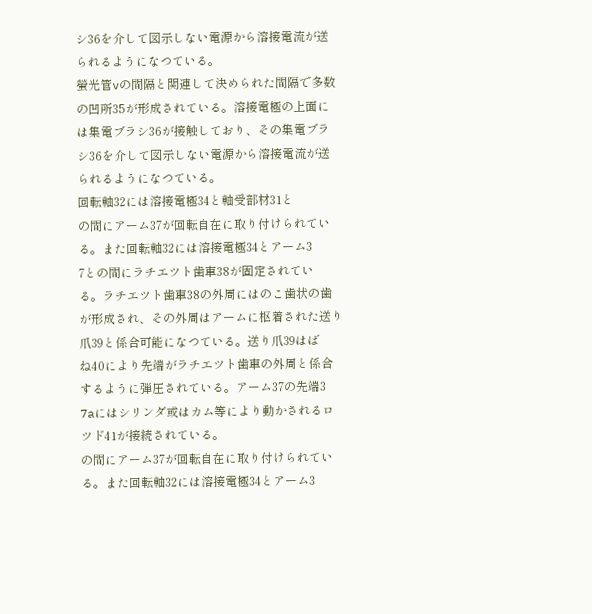シ36を介して図示しない電源から溶接電流が送
られるようになつている。
螢光管vの間隔と関連して決められた間隔で多数
の凹所35が形成されている。溶接電極の上面に
は集電ブラシ36が接触しており、その集電ブラ
シ36を介して図示しない電源から溶接電流が送
られるようになつている。
回転軸32には溶接電極34と軸受部材31と
の間にアーム37が回転自在に取り付けられてい
る。また回転軸32には溶接電極34とアーム3
7との間にラチエツト歯車38が固定されてい
る。ラチエツト歯車38の外周にはのこ歯状の歯
が形成され、その外周はアームに枢着された送り
爪39と係合可能になつている。送り爪39はば
ね40により先端がラチエツト歯車の外周と係合
するように弾圧されている。アーム37の先端3
7aにはシリンダ或はカム等により動かされるロ
ツド41が接続されている。
の間にアーム37が回転自在に取り付けられてい
る。また回転軸32には溶接電極34とアーム3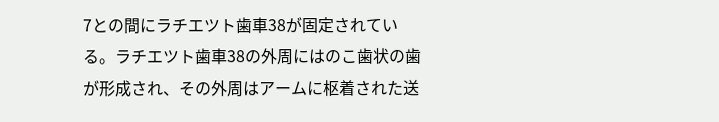7との間にラチエツト歯車38が固定されてい
る。ラチエツト歯車38の外周にはのこ歯状の歯
が形成され、その外周はアームに枢着された送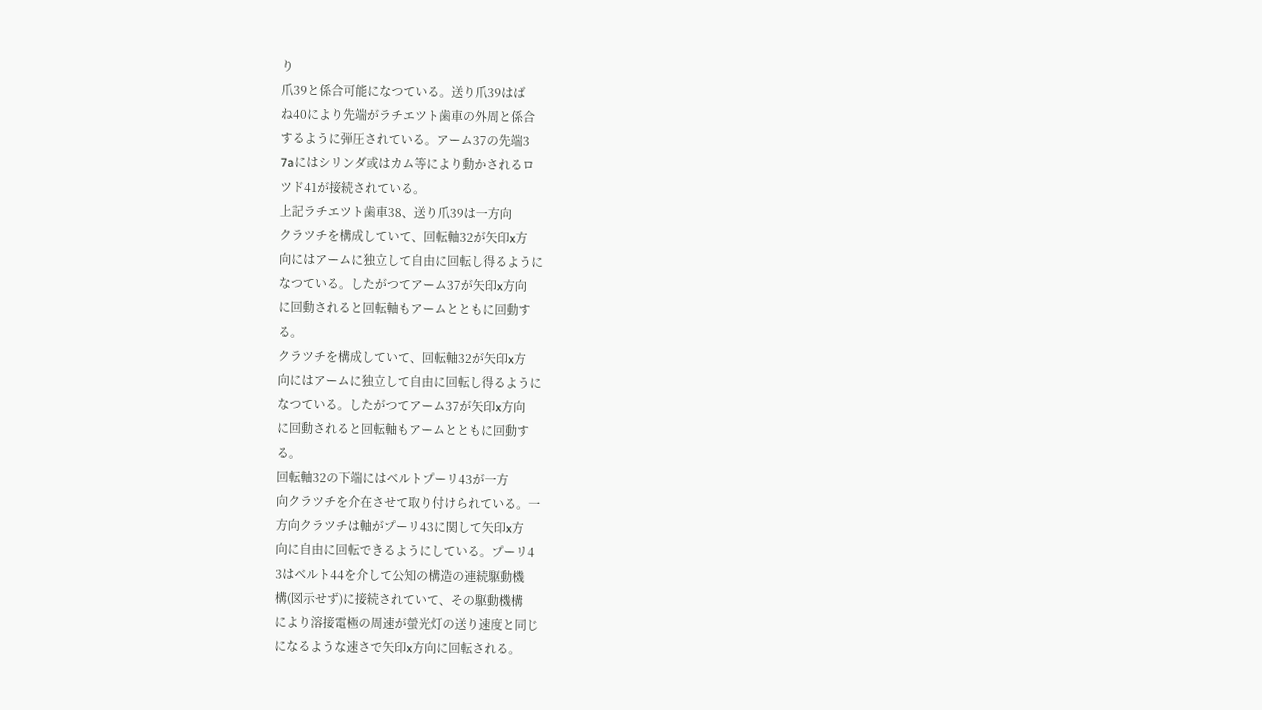り
爪39と係合可能になつている。送り爪39はば
ね40により先端がラチエツト歯車の外周と係合
するように弾圧されている。アーム37の先端3
7aにはシリンダ或はカム等により動かされるロ
ツド41が接続されている。
上記ラチエツト歯車38、送り爪39は一方向
クラツチを構成していて、回転軸32が矢印x方
向にはアームに独立して自由に回転し得るように
なつている。したがつてアーム37が矢印x方向
に回動されると回転軸もアームとともに回動す
る。
クラツチを構成していて、回転軸32が矢印x方
向にはアームに独立して自由に回転し得るように
なつている。したがつてアーム37が矢印x方向
に回動されると回転軸もアームとともに回動す
る。
回転軸32の下端にはベルトプーリ43が一方
向クラツチを介在させて取り付けられている。一
方向クラツチは軸がプーリ43に関して矢印x方
向に自由に回転できるようにしている。プーリ4
3はベルト44を介して公知の構造の連続駆動機
構(図示せず)に接続されていて、その駆動機構
により溶接電極の周速が螢光灯の送り速度と同じ
になるような速さで矢印x方向に回転される。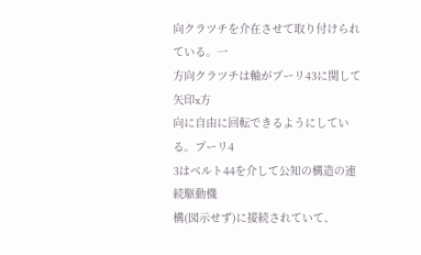向クラツチを介在させて取り付けられている。一
方向クラツチは軸がプーリ43に関して矢印x方
向に自由に回転できるようにしている。プーリ4
3はベルト44を介して公知の構造の連続駆動機
構(図示せず)に接続されていて、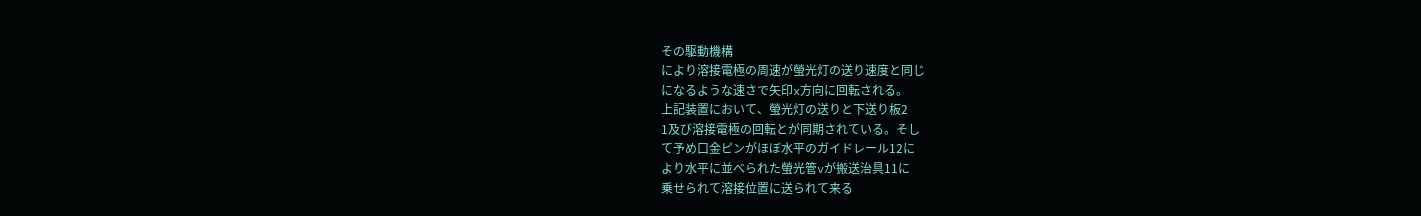その駆動機構
により溶接電極の周速が螢光灯の送り速度と同じ
になるような速さで矢印x方向に回転される。
上記装置において、螢光灯の送りと下送り板2
1及び溶接電極の回転とが同期されている。そし
て予め口金ピンがほぼ水平のガイドレール12に
より水平に並べられた螢光管vが搬送治具11に
乗せられて溶接位置に送られて来る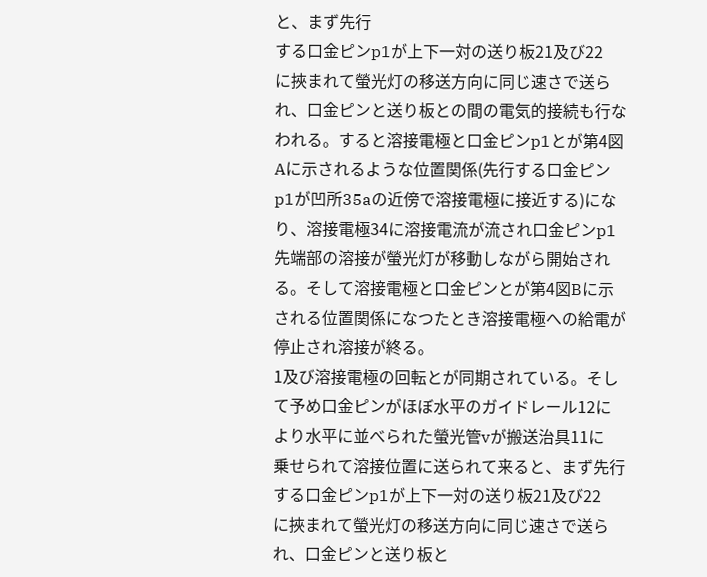と、まず先行
する口金ピンp1が上下一対の送り板21及び22
に挾まれて螢光灯の移送方向に同じ速さで送ら
れ、口金ピンと送り板との間の電気的接続も行な
われる。すると溶接電極と口金ピンp1とが第4図
Aに示されるような位置関係(先行する口金ピン
p1が凹所35aの近傍で溶接電極に接近する)にな
り、溶接電極34に溶接電流が流され口金ピンp1
先端部の溶接が螢光灯が移動しながら開始され
る。そして溶接電極と口金ピンとが第4図Bに示
される位置関係になつたとき溶接電極への給電が
停止され溶接が終る。
1及び溶接電極の回転とが同期されている。そし
て予め口金ピンがほぼ水平のガイドレール12に
より水平に並べられた螢光管vが搬送治具11に
乗せられて溶接位置に送られて来ると、まず先行
する口金ピンp1が上下一対の送り板21及び22
に挾まれて螢光灯の移送方向に同じ速さで送ら
れ、口金ピンと送り板と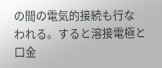の間の電気的接続も行な
われる。すると溶接電極と口金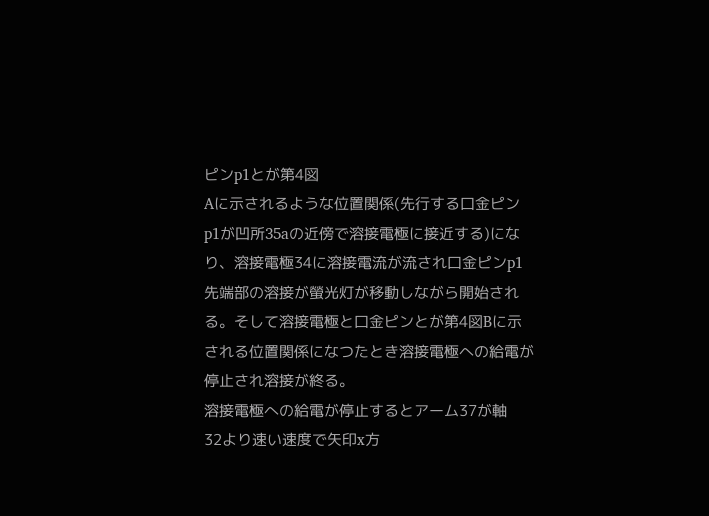ピンp1とが第4図
Aに示されるような位置関係(先行する口金ピン
p1が凹所35aの近傍で溶接電極に接近する)にな
り、溶接電極34に溶接電流が流され口金ピンp1
先端部の溶接が螢光灯が移動しながら開始され
る。そして溶接電極と口金ピンとが第4図Bに示
される位置関係になつたとき溶接電極への給電が
停止され溶接が終る。
溶接電極への給電が停止するとアーム37が軸
32より速い速度で矢印x方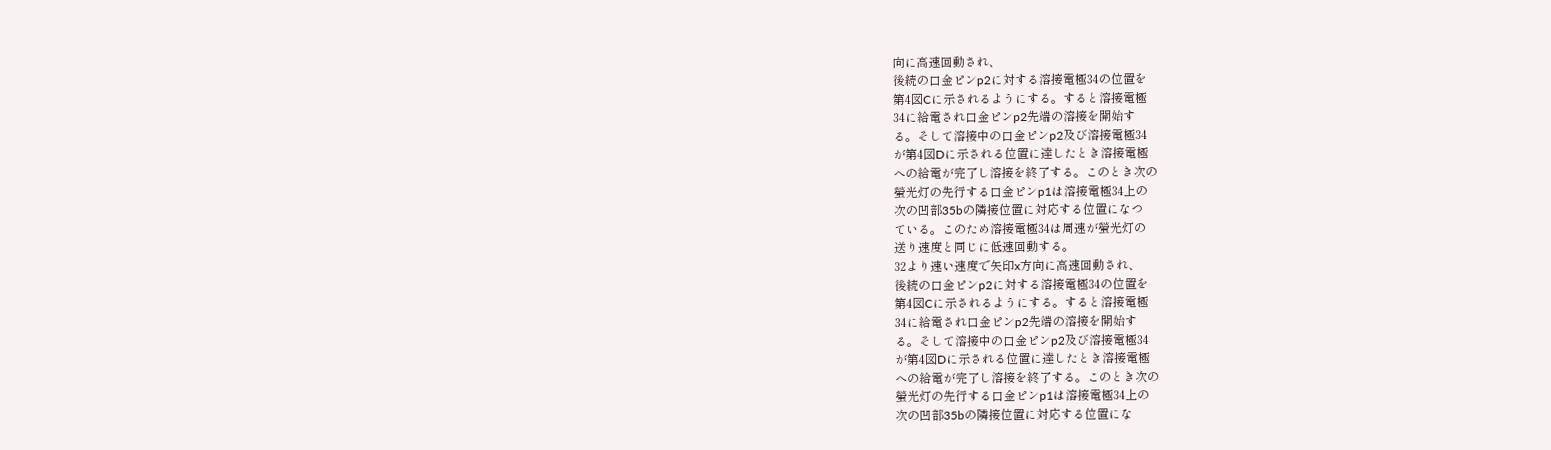向に高速回動され、
後続の口金ピンp2に対する溶接電極34の位置を
第4図Cに示されるようにする。すると溶接電極
34に給電され口金ピンp2先端の溶接を開始す
る。そして溶接中の口金ピンp2及び溶接電極34
が第4図Dに示される位置に達したとき溶接電極
への給電が完了し溶接を終了する。このとき次の
螢光灯の先行する口金ピンp1は溶接電極34上の
次の凹部35bの隣接位置に対応する位置になつ
ている。このため溶接電極34は周速が螢光灯の
送り速度と同じに低速回動する。
32より速い速度で矢印x方向に高速回動され、
後続の口金ピンp2に対する溶接電極34の位置を
第4図Cに示されるようにする。すると溶接電極
34に給電され口金ピンp2先端の溶接を開始す
る。そして溶接中の口金ピンp2及び溶接電極34
が第4図Dに示される位置に達したとき溶接電極
への給電が完了し溶接を終了する。このとき次の
螢光灯の先行する口金ピンp1は溶接電極34上の
次の凹部35bの隣接位置に対応する位置にな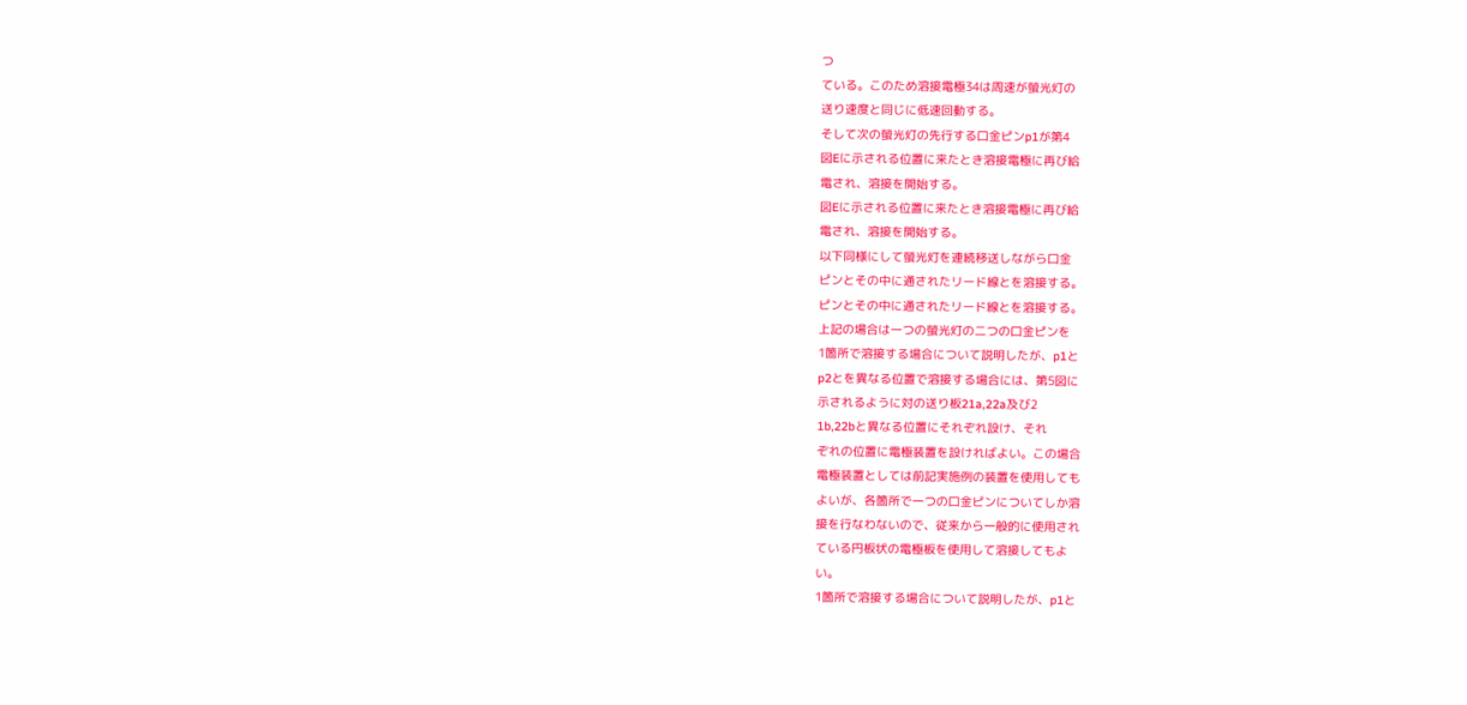つ
ている。このため溶接電極34は周速が螢光灯の
送り速度と同じに低速回動する。
そして次の螢光灯の先行する口金ピンp1が第4
図Eに示される位置に来たとき溶接電極に再び給
電され、溶接を開始する。
図Eに示される位置に来たとき溶接電極に再び給
電され、溶接を開始する。
以下同様にして螢光灯を連続移送しながら口金
ピンとその中に通されたリード線とを溶接する。
ピンとその中に通されたリード線とを溶接する。
上記の場合は一つの螢光灯の二つの口金ピンを
1箇所で溶接する場合について説明したが、p1と
p2とを異なる位置で溶接する場合には、第5図に
示されるように対の送り板21a,22a及び2
1b,22bと異なる位置にそれぞれ設け、それ
ぞれの位置に電極装置を設ければよい。この場合
電極装置としては前記実施例の装置を使用しても
よいが、各箇所で一つの口金ピンについてしか溶
接を行なわないので、従来から一般的に使用され
ている円板状の電極板を使用して溶接してもよ
い。
1箇所で溶接する場合について説明したが、p1と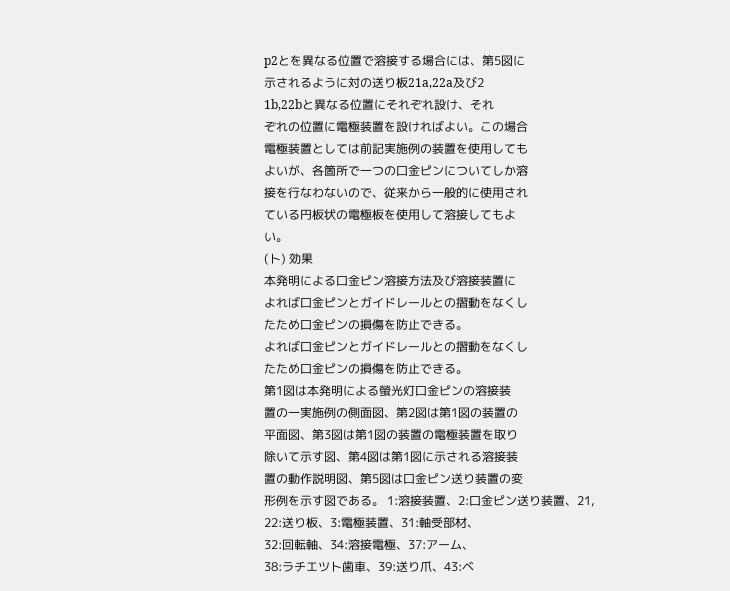p2とを異なる位置で溶接する場合には、第5図に
示されるように対の送り板21a,22a及び2
1b,22bと異なる位置にそれぞれ設け、それ
ぞれの位置に電極装置を設ければよい。この場合
電極装置としては前記実施例の装置を使用しても
よいが、各箇所で一つの口金ピンについてしか溶
接を行なわないので、従来から一般的に使用され
ている円板状の電極板を使用して溶接してもよ
い。
(ト) 効果
本発明による口金ピン溶接方法及び溶接装置に
よれば口金ピンとガイドレールとの摺動をなくし
たため口金ピンの損傷を防止できる。
よれば口金ピンとガイドレールとの摺動をなくし
たため口金ピンの損傷を防止できる。
第1図は本発明による螢光灯口金ピンの溶接装
置の一実施例の側面図、第2図は第1図の装置の
平面図、第3図は第1図の装置の電極装置を取り
除いて示す図、第4図は第1図に示される溶接装
置の動作説明図、第5図は口金ピン送り装置の変
形例を示す図である。 1:溶接装置、2:口金ピン送り装置、21,
22:送り板、3:電極装置、31:軸受部材、
32:回転軸、34:溶接電極、37:アーム、
38:ラチエツト歯車、39:送り爪、43:ベ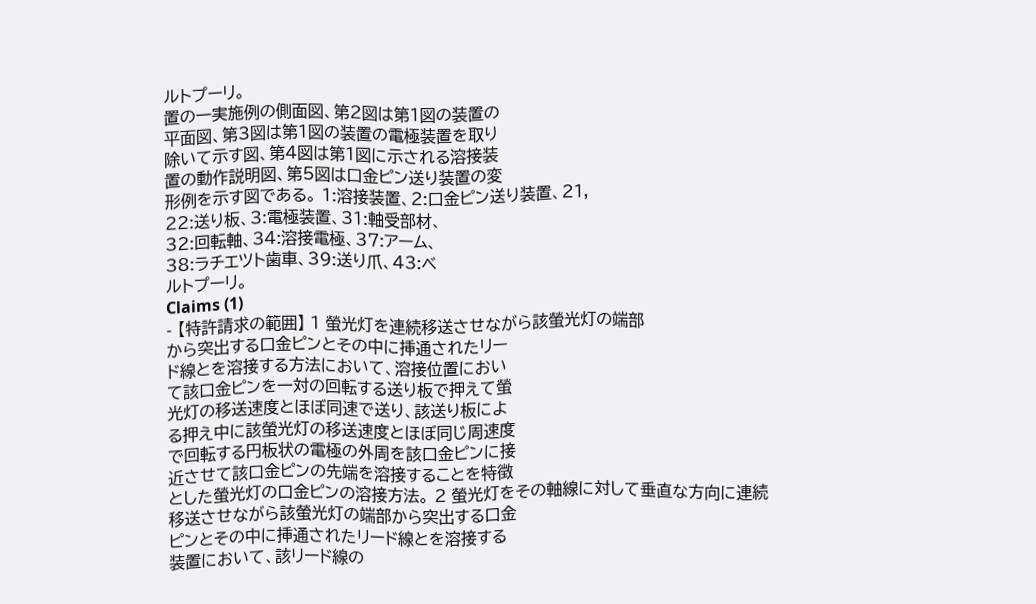ルトプーリ。
置の一実施例の側面図、第2図は第1図の装置の
平面図、第3図は第1図の装置の電極装置を取り
除いて示す図、第4図は第1図に示される溶接装
置の動作説明図、第5図は口金ピン送り装置の変
形例を示す図である。 1:溶接装置、2:口金ピン送り装置、21,
22:送り板、3:電極装置、31:軸受部材、
32:回転軸、34:溶接電極、37:アーム、
38:ラチエツト歯車、39:送り爪、43:ベ
ルトプーリ。
Claims (1)
- 【特許請求の範囲】 1 螢光灯を連続移送させながら該螢光灯の端部
から突出する口金ピンとその中に挿通されたリー
ド線とを溶接する方法において、溶接位置におい
て該口金ピンを一対の回転する送り板で押えて螢
光灯の移送速度とほぼ同速で送り、該送り板によ
る押え中に該螢光灯の移送速度とほぼ同じ周速度
で回転する円板状の電極の外周を該口金ピンに接
近させて該口金ピンの先端を溶接することを特徴
とした螢光灯の口金ピンの溶接方法。 2 螢光灯をその軸線に対して垂直な方向に連続
移送させながら該螢光灯の端部から突出する口金
ピンとその中に挿通されたリード線とを溶接する
装置において、該リード線の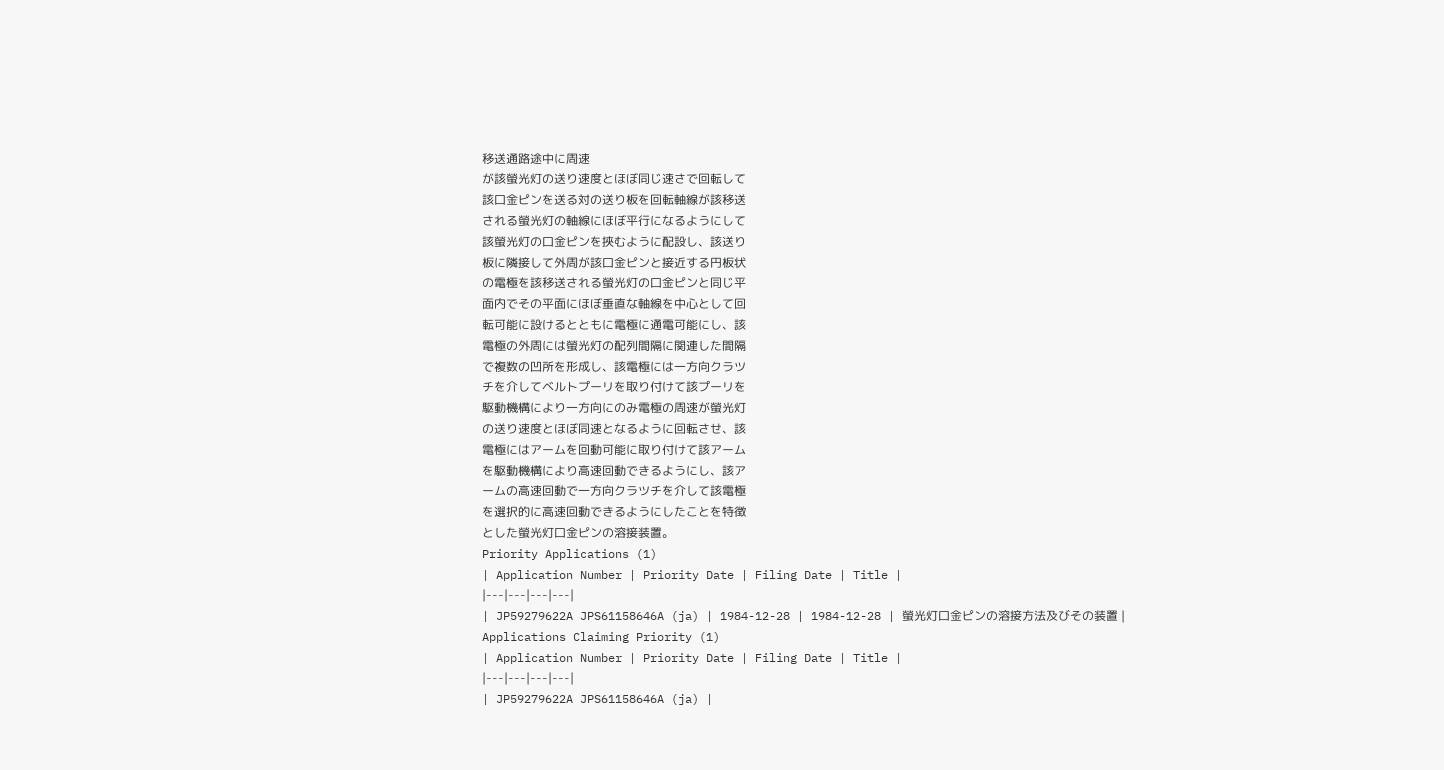移送通路途中に周速
が該螢光灯の送り速度とほぼ同じ速さで回転して
該口金ピンを送る対の送り板を回転軸線が該移送
される螢光灯の軸線にほぼ平行になるようにして
該螢光灯の口金ピンを挾むように配設し、該送り
板に隣接して外周が該口金ピンと接近する円板状
の電極を該移送される螢光灯の口金ピンと同じ平
面内でその平面にほぼ垂直な軸線を中心として回
転可能に設けるとともに電極に通電可能にし、該
電極の外周には螢光灯の配列間隔に関連した間隔
で複数の凹所を形成し、該電極には一方向クラツ
チを介してベルトプーリを取り付けて該プーリを
駆動機構により一方向にのみ電極の周速が螢光灯
の送り速度とほぼ同速となるように回転させ、該
電極にはアームを回動可能に取り付けて該アーム
を駆動機構により高速回動できるようにし、該ア
ームの高速回動で一方向クラツチを介して該電極
を選択的に高速回動できるようにしたことを特徴
とした螢光灯口金ピンの溶接装置。
Priority Applications (1)
| Application Number | Priority Date | Filing Date | Title |
|---|---|---|---|
| JP59279622A JPS61158646A (ja) | 1984-12-28 | 1984-12-28 | 螢光灯口金ピンの溶接方法及びその装置 |
Applications Claiming Priority (1)
| Application Number | Priority Date | Filing Date | Title |
|---|---|---|---|
| JP59279622A JPS61158646A (ja) |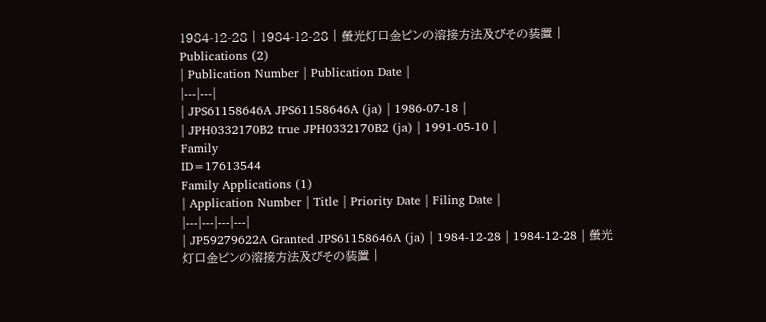1984-12-28 | 1984-12-28 | 螢光灯口金ピンの溶接方法及びその装置 |
Publications (2)
| Publication Number | Publication Date |
|---|---|
| JPS61158646A JPS61158646A (ja) | 1986-07-18 |
| JPH0332170B2 true JPH0332170B2 (ja) | 1991-05-10 |
Family
ID=17613544
Family Applications (1)
| Application Number | Title | Priority Date | Filing Date |
|---|---|---|---|
| JP59279622A Granted JPS61158646A (ja) | 1984-12-28 | 1984-12-28 | 螢光灯口金ピンの溶接方法及びその装置 |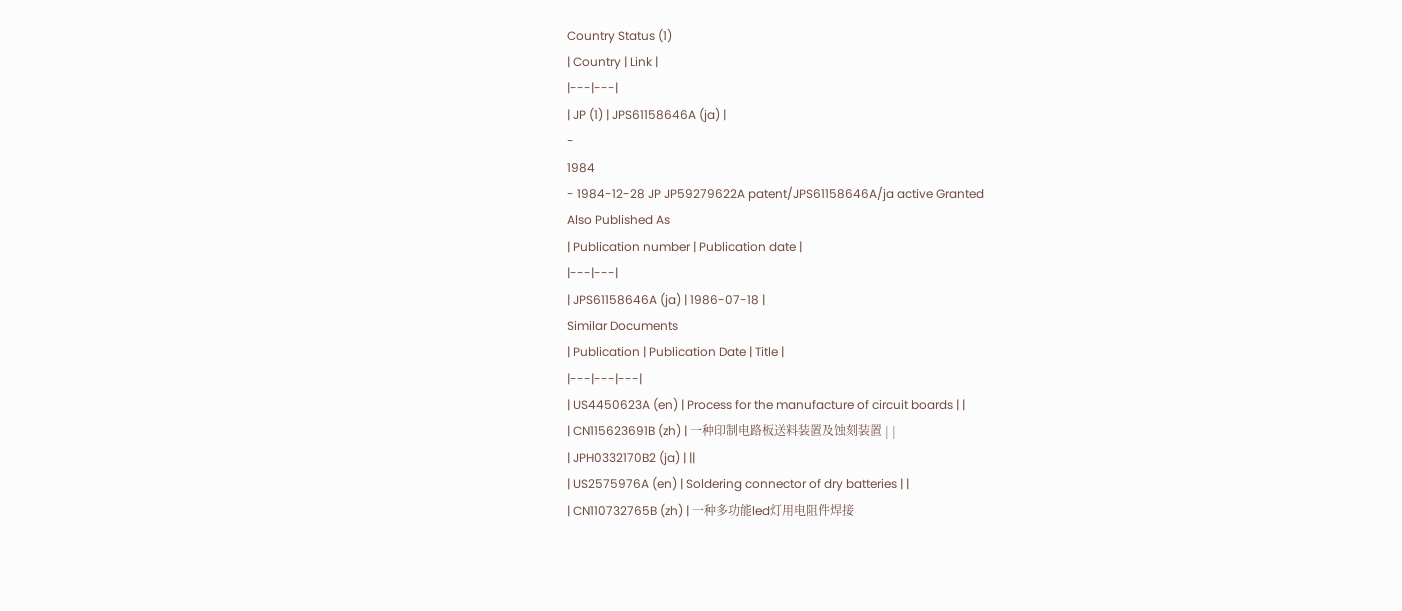Country Status (1)
| Country | Link |
|---|---|
| JP (1) | JPS61158646A (ja) |
-
1984
- 1984-12-28 JP JP59279622A patent/JPS61158646A/ja active Granted
Also Published As
| Publication number | Publication date |
|---|---|
| JPS61158646A (ja) | 1986-07-18 |
Similar Documents
| Publication | Publication Date | Title |
|---|---|---|
| US4450623A (en) | Process for the manufacture of circuit boards | |
| CN115623691B (zh) | 一种印制电路板送料装置及蚀刻装置 | |
| JPH0332170B2 (ja) | ||
| US2575976A (en) | Soldering connector of dry batteries | |
| CN110732765B (zh) | 一种多功能led灯用电阻件焊接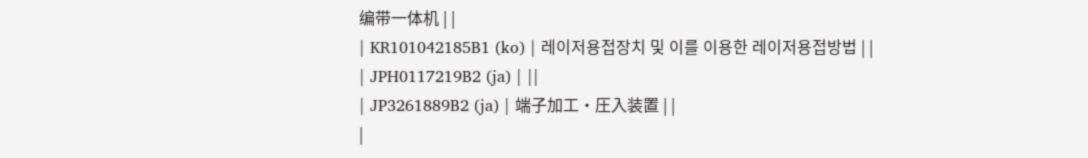编带一体机 | |
| KR101042185B1 (ko) | 레이저용접장치 및 이를 이용한 레이저용접방법 | |
| JPH0117219B2 (ja) | ||
| JP3261889B2 (ja) | 端子加工・圧入装置 | |
|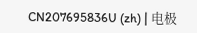CN207695836U (zh) | 电极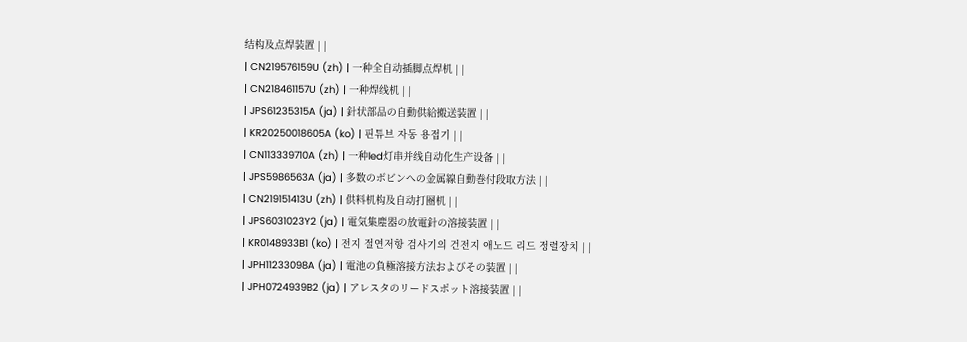结构及点焊装置 | |
| CN219576159U (zh) | 一种全自动插脚点焊机 | |
| CN218461157U (zh) | 一种焊线机 | |
| JPS61235315A (ja) | 針状部品の自動供給搬送装置 | |
| KR20250018605A (ko) | 핀튜브 자동 용접기 | |
| CN113339710A (zh) | 一种led灯串并线自动化生产设备 | |
| JPS5986563A (ja) | 多数のボビンへの金属線自動巻付段取方法 | |
| CN219151413U (zh) | 供料机构及自动打圈机 | |
| JPS6031023Y2 (ja) | 電気集塵器の放電針の溶接装置 | |
| KR0148933B1 (ko) | 전지 절연저항 검사기의 건전지 애노드 리드 정렬장치 | |
| JPH11233098A (ja) | 電池の負極溶接方法およびその装置 | |
| JPH0724939B2 (ja) | アレスタのリードスポット溶接装置 | |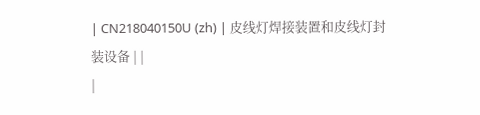| CN218040150U (zh) | 皮线灯焊接装置和皮线灯封装设备 | |
|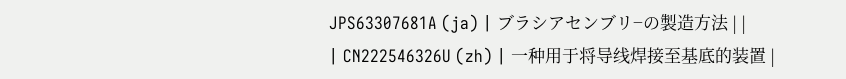JPS63307681A (ja) | ブラシアセンブリ−の製造方法 | |
| CN222546326U (zh) | 一种用于将导线焊接至基底的装置 |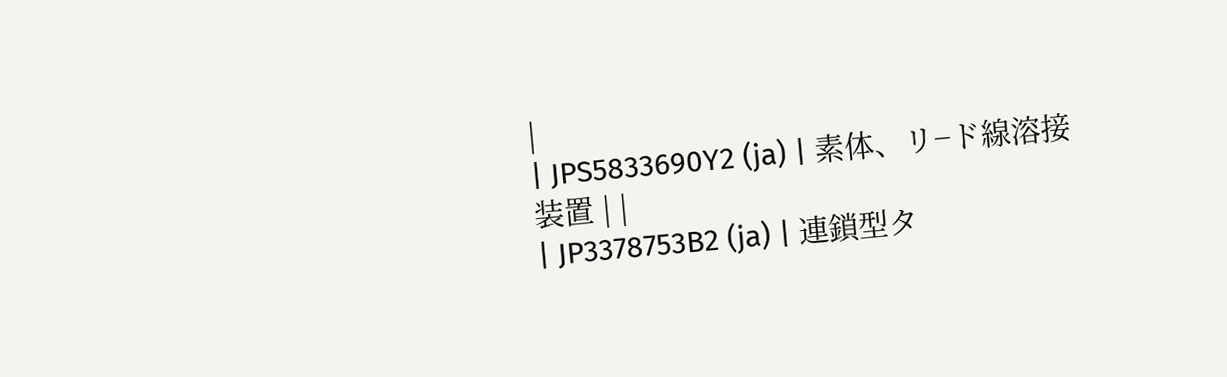|
| JPS5833690Y2 (ja) | 素体、リ−ド線溶接装置 | |
| JP3378753B2 (ja) | 連鎖型タ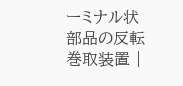ーミナル状部品の反転巻取装置 |